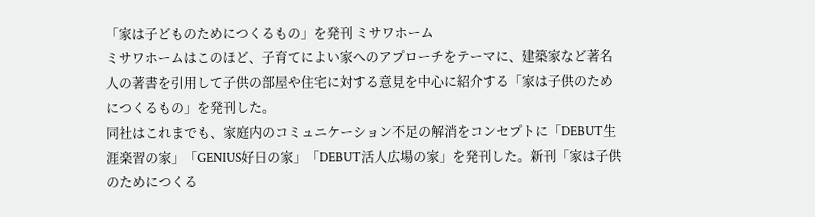「家は子どものためにつくるもの」を発刊 ミサワホーム
ミサワホームはこのほど、子育てによい家へのアプローチをテーマに、建築家など著名人の著書を引用して子供の部屋や住宅に対する意見を中心に紹介する「家は子供のためにつくるもの」を発刊した。
同社はこれまでも、家庭内のコミュニケーション不足の解消をコンセプトに「DEBUT生涯楽習の家」「GENIUS好日の家」「DEBUT活人広場の家」を発刊した。新刊「家は子供のためにつくる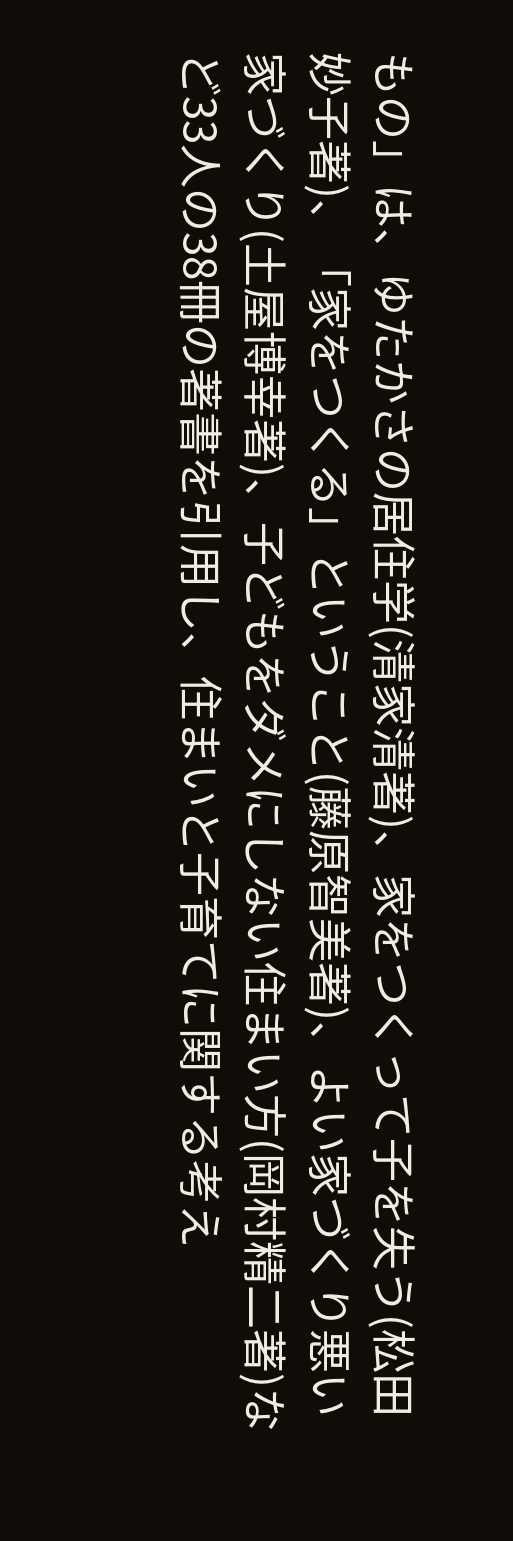もの」は、ゆたかさの居住学(清家清著)、家をつくって子を失う(松田妙子著)、「家をつくる」ということ(藤原智美著)、よい家づくり悪い家づくり(土屋博幸著)、子どもをダメにしない住まい方(岡村精二著)など33人の38冊の著書を引用し、住まいと子育てに関する考え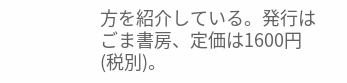方を紹介している。発行はごま書房、定価は1600円(税別)。